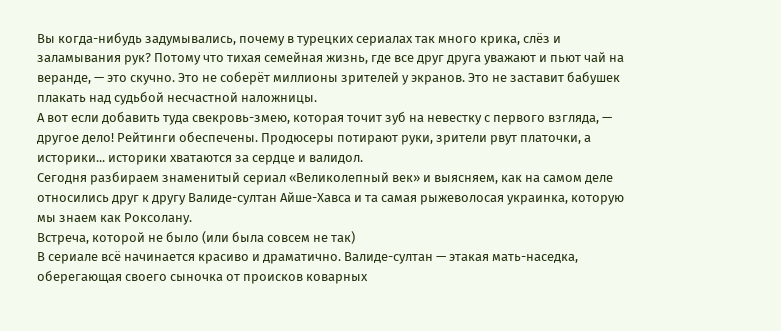Вы когда-нибудь задумывались, почему в турецких сериалах так много крика, слёз и заламывания рук? Потому что тихая семейная жизнь, где все друг друга уважают и пьют чай на веранде, — это скучно. Это не соберёт миллионы зрителей у экранов. Это не заставит бабушек плакать над судьбой несчастной наложницы.
А вот если добавить туда свекровь-змею, которая точит зуб на невестку с первого взгляда, — другое дело! Рейтинги обеспечены. Продюсеры потирают руки, зрители рвут платочки, а историки... историки хватаются за сердце и валидол.
Сегодня разбираем знаменитый сериал «Великолепный век» и выясняем, как на самом деле относились друг к другу Валиде-султан Айше-Хавса и та самая рыжеволосая украинка, которую мы знаем как Роксолану.
Встреча, которой не было (или была совсем не так)
В сериале всё начинается красиво и драматично. Валиде-султан — этакая мать-наседка, оберегающая своего сыночка от происков коварных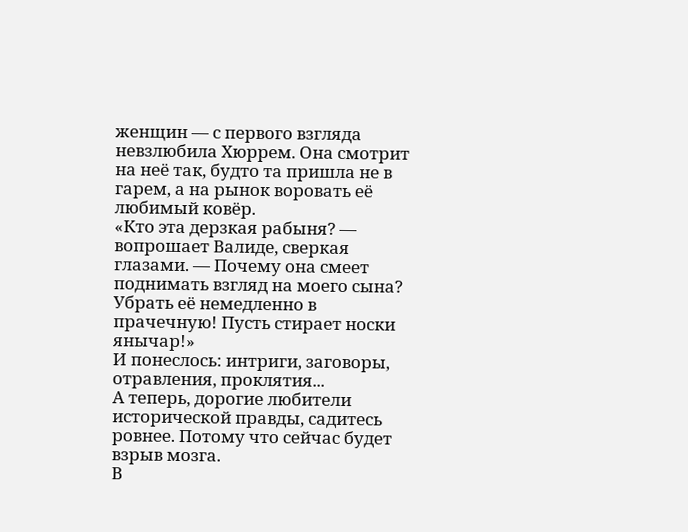женщин — с первого взгляда невзлюбила Хюррем. Она смотрит на неё так, будто та пришла не в гарем, а на рынок воровать её любимый ковёр.
«Кто эта дерзкая рабыня? — вопрошает Валиде, сверкая глазами. — Почему она смеет поднимать взгляд на моего сына? Убрать её немедленно в прачечную! Пусть стирает носки янычар!»
И понеслось: интриги, заговоры, отравления, проклятия...
А теперь, дорогие любители исторической правды, садитесь ровнее. Потому что сейчас будет взрыв мозга.
В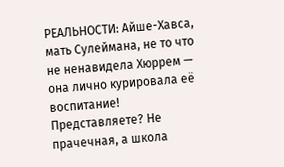РЕАЛЬНОСТИ: Айше-Хавса, мать Сулеймана, не то что не ненавидела Хюррем — она лично курировала её воспитание! Представляете? Не прачечная, а школа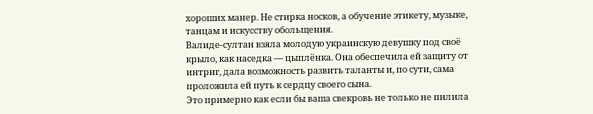хороших манер. Не стирка носков, а обучение этикету, музыке, танцам и искусству обольщения.
Валиде-султан взяла молодую украинскую девушку под своё крыло, как наседка — цыплёнка. Она обеспечила ей защиту от интриг, дала возможность развить таланты и, по сути, сама проложила ей путь к сердцу своего сына.
Это примерно как если бы ваша свекровь не только не пилила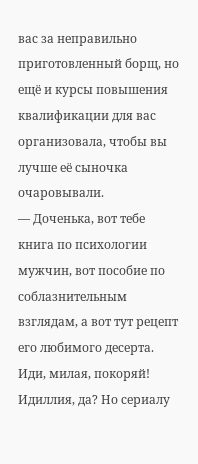вас за неправильно приготовленный борщ, но ещё и курсы повышения квалификации для вас организовала, чтобы вы лучше её сыночка очаровывали.
— Доченька, вот тебе книга по психологии мужчин, вот пособие по соблазнительным взглядам, а вот тут рецепт его любимого десерта. Иди, милая, покоряй!
Идиллия, да? Но сериалу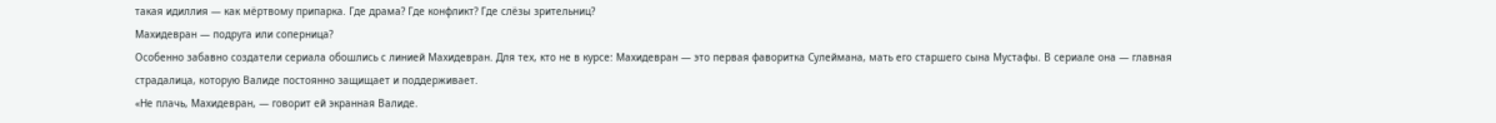такая идиллия — как мёртвому припарка. Где драма? Где конфликт? Где слёзы зрительниц?
Махидевран — подруга или соперница?
Особенно забавно создатели сериала обошлись с линией Махидевран. Для тех, кто не в курсе: Махидевран — это первая фаворитка Сулеймана, мать его старшего сына Мустафы. В сериале она — главная страдалица, которую Валиде постоянно защищает и поддерживает.
«Не плачь, Махидевран, — говорит ей экранная Валиде.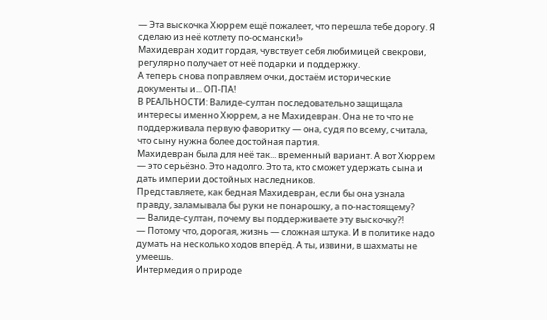— Эта выскочка Хюррем ещё пожалеет, что перешла тебе дорогу. Я сделаю из неё котлету по-османски!»
Махидевран ходит гордая, чувствует себя любимицей свекрови, регулярно получает от неё подарки и поддержку.
А теперь снова поправляем очки, достаём исторические документы и... ОП-ПА!
В РЕАЛЬНОСТИ: Валиде-султан последовательно защищала интересы именно Хюррем, а не Махидевран. Она не то что не поддерживала первую фаворитку — она, судя по всему, считала, что сыну нужна более достойная партия.
Махидевран была для неё так... временный вариант. А вот Хюррем — это серьёзно. Это надолго. Это та, кто сможет удержать сына и дать империи достойных наследников.
Представляете, как бедная Махидевран, если бы она узнала правду, заламывала бы руки не понарошку, а по-настоящему?
— Валиде-султан, почему вы поддерживаете эту выскочку?!
— Потому что, дорогая, жизнь — сложная штука. И в политике надо думать на несколько ходов вперёд. А ты, извини, в шахматы не умеешь.
Интермедия о природе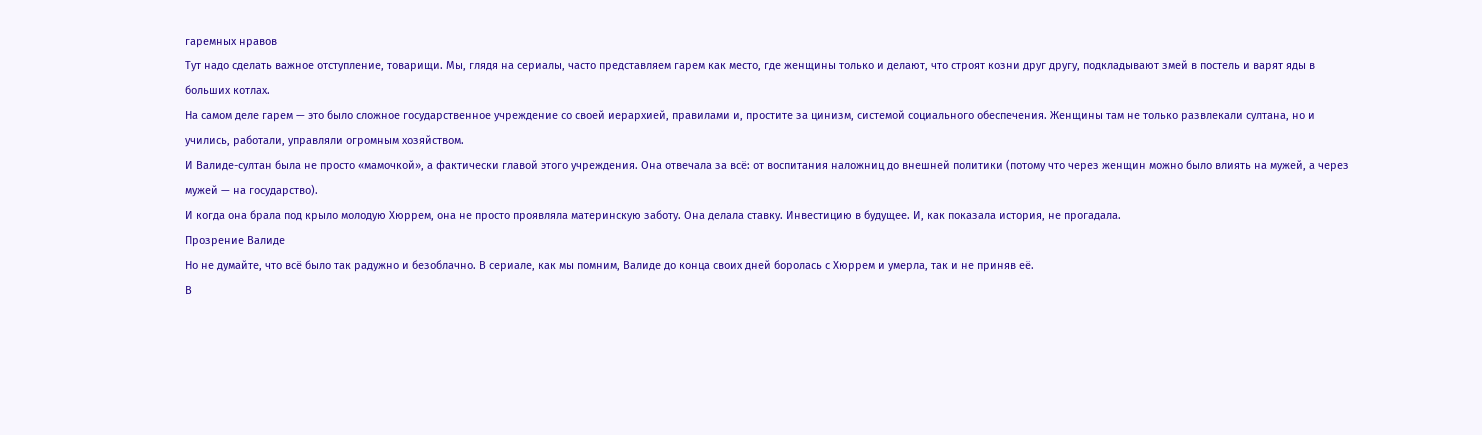гаремных нравов
Тут надо сделать важное отступление, товарищи. Мы, глядя на сериалы, часто представляем гарем как место, где женщины только и делают, что строят козни друг другу, подкладывают змей в постель и варят яды в больших котлах.
На самом деле гарем — это было сложное государственное учреждение со своей иерархией, правилами и, простите за цинизм, системой социального обеспечения. Женщины там не только развлекали султана, но и учились, работали, управляли огромным хозяйством.
И Валиде-султан была не просто «мамочкой», а фактически главой этого учреждения. Она отвечала за всё: от воспитания наложниц до внешней политики (потому что через женщин можно было влиять на мужей, а через мужей — на государство).
И когда она брала под крыло молодую Хюррем, она не просто проявляла материнскую заботу. Она делала ставку. Инвестицию в будущее. И, как показала история, не прогадала.
Прозрение Валиде
Но не думайте, что всё было так радужно и безоблачно. В сериале, как мы помним, Валиде до конца своих дней боролась с Хюррем и умерла, так и не приняв её.
В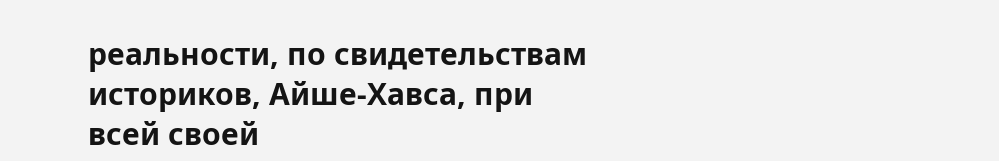реальности, по свидетельствам историков, Айше-Хавса, при всей своей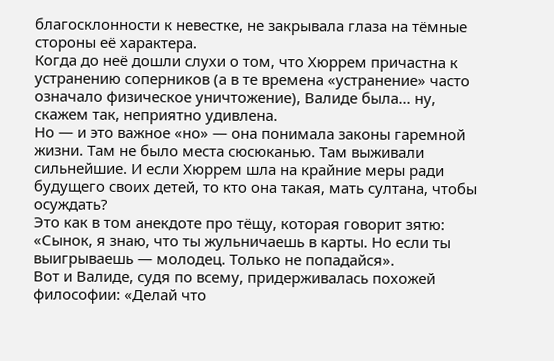благосклонности к невестке, не закрывала глаза на тёмные стороны её характера.
Когда до неё дошли слухи о том, что Хюррем причастна к устранению соперников (а в те времена «устранение» часто означало физическое уничтожение), Валиде была... ну, скажем так, неприятно удивлена.
Но — и это важное «но» — она понимала законы гаремной жизни. Там не было места сюсюканью. Там выживали сильнейшие. И если Хюррем шла на крайние меры ради будущего своих детей, то кто она такая, мать султана, чтобы осуждать?
Это как в том анекдоте про тёщу, которая говорит зятю: «Сынок, я знаю, что ты жульничаешь в карты. Но если ты выигрываешь — молодец. Только не попадайся».
Вот и Валиде, судя по всему, придерживалась похожей философии: «Делай что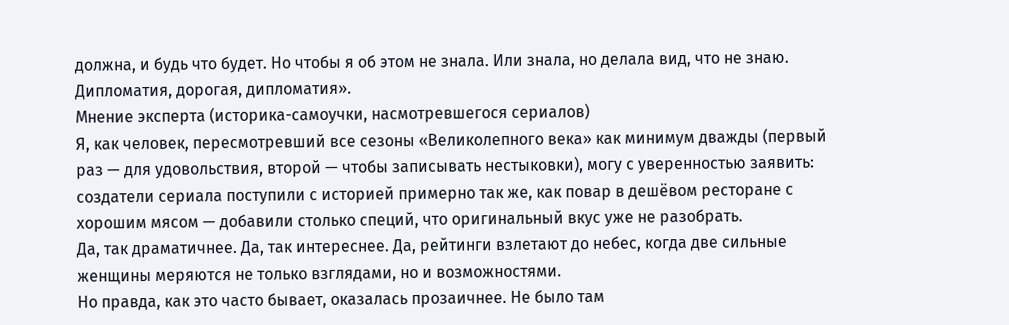должна, и будь что будет. Но чтобы я об этом не знала. Или знала, но делала вид, что не знаю. Дипломатия, дорогая, дипломатия».
Мнение эксперта (историка-самоучки, насмотревшегося сериалов)
Я, как человек, пересмотревший все сезоны «Великолепного века» как минимум дважды (первый раз — для удовольствия, второй — чтобы записывать нестыковки), могу с уверенностью заявить: создатели сериала поступили с историей примерно так же, как повар в дешёвом ресторане с хорошим мясом — добавили столько специй, что оригинальный вкус уже не разобрать.
Да, так драматичнее. Да, так интереснее. Да, рейтинги взлетают до небес, когда две сильные женщины меряются не только взглядами, но и возможностями.
Но правда, как это часто бывает, оказалась прозаичнее. Не было там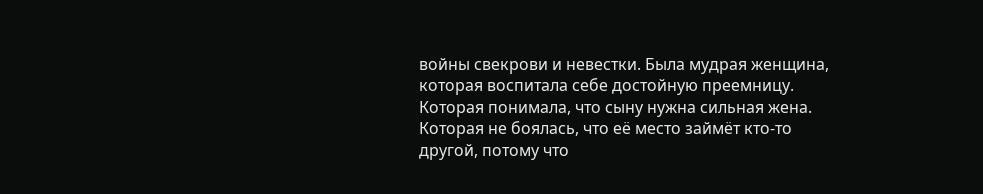войны свекрови и невестки. Была мудрая женщина, которая воспитала себе достойную преемницу. Которая понимала, что сыну нужна сильная жена. Которая не боялась, что её место займёт кто-то другой, потому что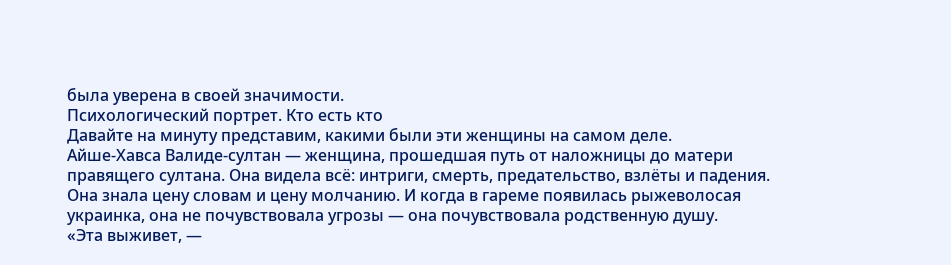была уверена в своей значимости.
Психологический портрет. Кто есть кто
Давайте на минуту представим, какими были эти женщины на самом деле.
Айше-Хавса Валиде-султан — женщина, прошедшая путь от наложницы до матери правящего султана. Она видела всё: интриги, смерть, предательство, взлёты и падения. Она знала цену словам и цену молчанию. И когда в гареме появилась рыжеволосая украинка, она не почувствовала угрозы — она почувствовала родственную душу.
«Эта выживет, —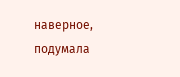наверное, подумала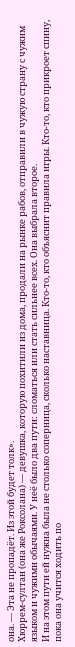она. — Эта не пропадёт. Из этой будет толк».
Хюррем-султан (она же Роксолана) — девушка, которую похитили из дома, продали на рынке рабов, отправили в чужую страну с чужим языком и чужими обычаями. У неё было два пути: сломаться или стать сильнее всех. Она выбрала второе.
И на этом пути ей нужна была не столько соперница, сколько наставница. Кто-то, кто объяснит правила игры. Кто-то, кто прикроет спину, пока она учится ходить по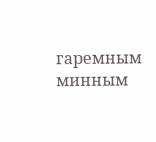гаремным минным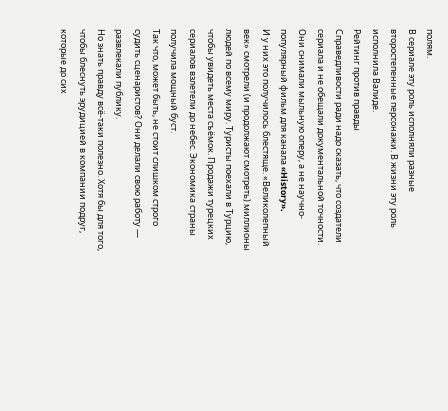полям.
В сериале эту роль исполняли разные второстепенные персонажи. В жизни эту роль исполнила Валиде.
Рейтинг против правды
Справедливости ради надо сказать, что создатели сериала и не обещали документальной точности. Они снимали мыльную оперу, а не научно-популярный фильм для канала «History».
И у них это получилось блестяще. «Великолепный век» смотрели (и продолжают смотреть) миллионы людей по всему миру. Туристы поехали в Турцию, чтобы увидеть места съёмок. Продажи турецких сериалов взлетели до небес. Экономика страны получила мощный буст.
Так что, может быть, не стоит слишком строго судить сценаристов? Они делали свою работу — развлекали публику.
Но знать правду всё-таки полезно. Хотя бы для того, чтобы блеснуть эрудицией в компании подруг, которые до сих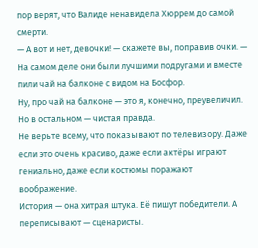пор верят, что Валиде ненавидела Хюррем до самой смерти.
— А вот и нет, девочки! — скажете вы, поправив очки. — На самом деле они были лучшими подругами и вместе пили чай на балконе с видом на Босфор.
Ну, про чай на балконе — это я, конечно, преувеличил. Но в остальном — чистая правда.
Не верьте всему, что показывают по телевизору. Даже если это очень красиво, даже если актёры играют гениально, даже если костюмы поражают воображение.
История — она хитрая штука. Её пишут победители. А переписывают — сценаристы.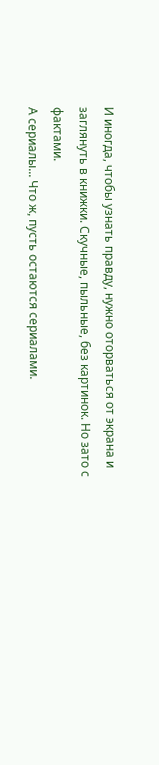И иногда, чтобы узнать правду, нужно оторваться от экрана и заглянуть в книжки. Скучные, пыльные, без картинок. Но зато с фактами.
А сериалы... Что ж, пусть остаются сериалами.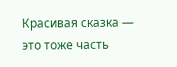Красивая сказка — это тоже часть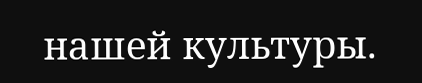нашей культуры.